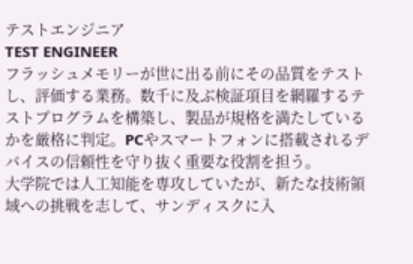テストエンジニア
TEST ENGINEER
フラッシュメモリーが世に出る前にその品質をテストし、評価する業務。数千に及ぶ検証項目を網羅するテストプログラムを構築し、製品が規格を満たしているかを厳格に判定。PCやスマートフォンに搭載されるデバイスの信頼性を守り抜く重要な役割を担う。
大学院では人工知能を専攻していたが、新たな技術領域への挑戦を志して、サンディスクに入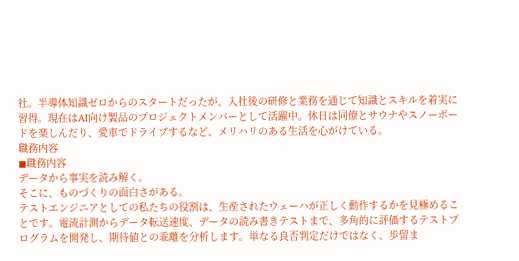社。半導体知識ゼロからのスタートだったが、入社後の研修と業務を通じて知識とスキルを着実に習得。現在はAI向け製品のプロジェクトメンバーとして活躍中。休日は同僚とサウナやスノーボードを楽しんだり、愛車でドライブするなど、メリハリのある生活を心がけている。
職務内容
◼職務内容
データから事実を読み解く。
そこに、ものづくりの面白さがある。
テストエンジニアとしての私たちの役割は、生産されたウェーハが正しく動作するかを見極めることです。電流計測からデータ転送速度、データの読み書きテストまで、多角的に評価するテストプログラムを開発し、期待値との乖離を分析します。単なる良否判定だけではなく、歩留ま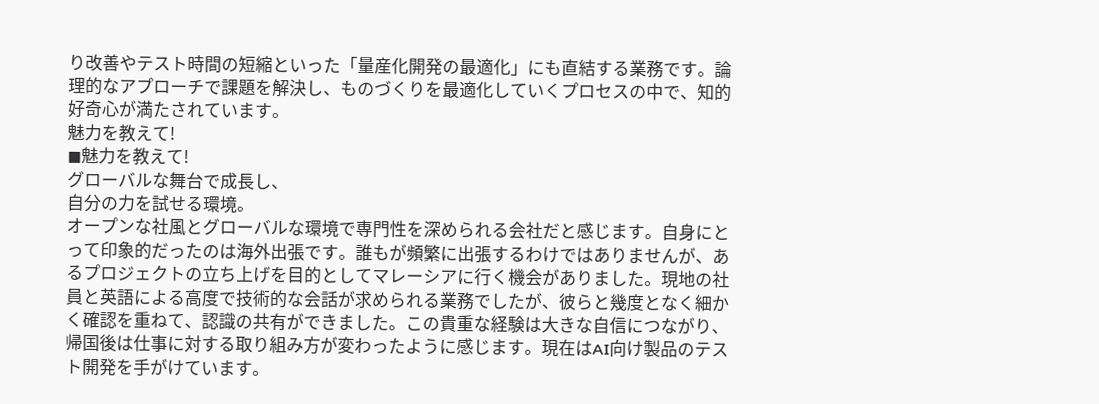り改善やテスト時間の短縮といった「量産化開発の最適化」にも直結する業務です。論理的なアプローチで課題を解決し、ものづくりを最適化していくプロセスの中で、知的好奇心が満たされています。
魅力を教えて!
◼魅力を教えて!
グローバルな舞台で成長し、
自分の力を試せる環境。
オープンな社風とグローバルな環境で専門性を深められる会社だと感じます。自身にとって印象的だったのは海外出張です。誰もが頻繁に出張するわけではありませんが、あるプロジェクトの立ち上げを目的としてマレーシアに行く機会がありました。現地の社員と英語による高度で技術的な会話が求められる業務でしたが、彼らと幾度となく細かく確認を重ねて、認識の共有ができました。この貴重な経験は大きな自信につながり、帰国後は仕事に対する取り組み方が変わったように感じます。現在はAI向け製品のテスト開発を手がけています。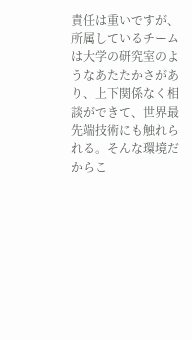責任は重いですが、所属しているチームは大学の研究室のようなあたたかさがあり、上下関係なく相談ができて、世界最先端技術にも触れられる。そんな環境だからこ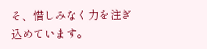そ、惜しみなく力を注ぎ込めています。